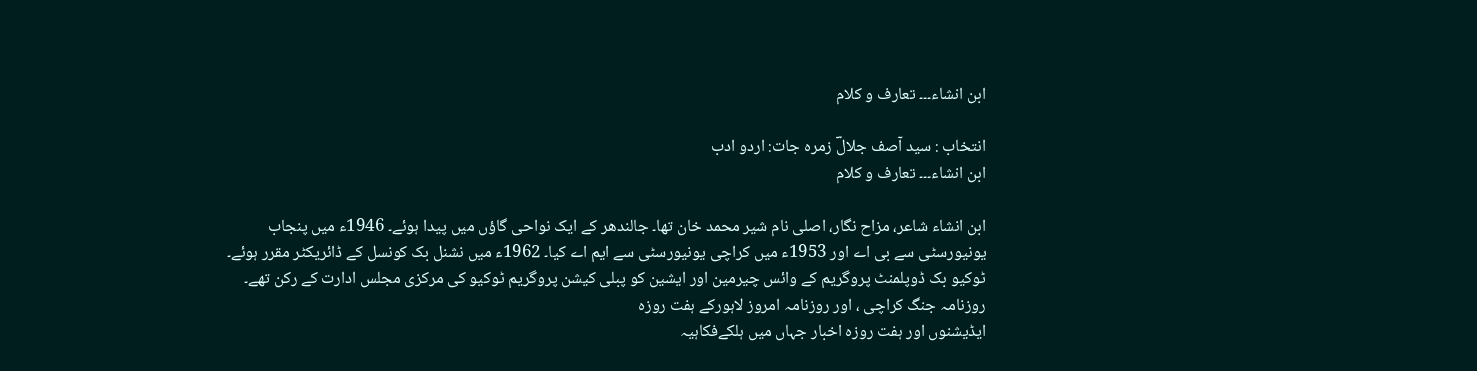ابن انشاء۔۔۔ تعارف و کلام

انتخاب : سید آصف جلالؔ زمرہ جات: اردو ادب
ابن انشاء۔۔۔ تعارف و کلام

ابن انشاء شاعر، مزاح نگار، اصلی نام شیر محمد خان تھا۔ جالندھر کے ایک نواحی گاؤں میں پیدا ہوئے۔ 1946ء میں پنجاب یونیورسٹی سے بی اے اور 1953ء میں کراچی یونیورسٹی سے ایم اے کیا۔ 1962ء میں نشنل بک کونسل کے ڈائریکٹر مقرر ہوئے۔ ٹوکیو بک ڈوپلمنٹ پروگریم کے وائس چیرمین اور ایشین کو پبلی کیشن پروگریم ٹوکیو کی مرکزی مجلس ادارت کے رکن تھے۔ روزنامہ جنگ کراچی ، اور روزنامہ امروز لاہورکے ہفت روزہ
ایڈیشنوں اور ہفت روزہ اخبار جہاں میں ہلکےفکاہیہ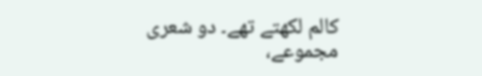کالم لکھتے تھے۔ دو شعری مجموعے،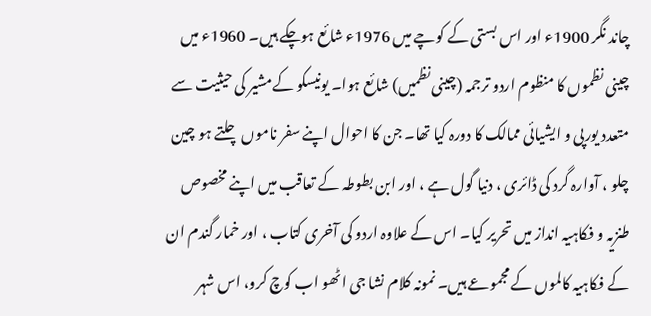چاند نگر 1900ء اور اس بستی کے کوچے میں 1976ء شائع ہوچکے ہیں۔ 1960ء میں چینی نظموں کا منظوم اردو ترجمہ (چینی نظمیں) شائع ہوا۔ یونیسکو کےمشیر کی حیثیت سے متعدد یورپی و ایشیائی ممالک کا دورہ کیا تھا۔ جن کا احوال اپنے سفر ناموں چلتے ہو چین چلو ، آوارہ گرد کی ڈائری ، دنیا گول ہے ، اور ابن بطوطہ کے تعاقب میں اپنے مخصوص طنزیہ و فکاہیہ انداز میں تحریر کیا۔ اس کے علاوہ اردو کی آخری کتاب ، اور خمار گندم ان کے فکاہیہ کالموں کے مجموعے ہیں۔ نمونہ کلام نشا جی اٹھو اب کوچ کرو، اس شہر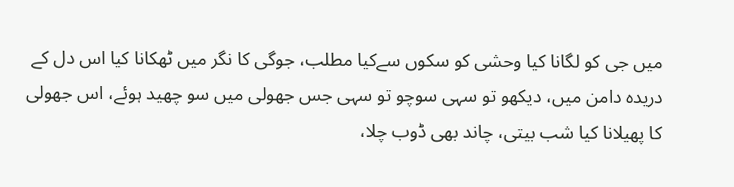ميں جی کو لگانا کيا وحشی کو سکوں سےکيا مطلب، جوگی کا نگر ميں ٹھکانا کيا اس دل کے دريدہ دامن میں، ديکھو تو سہی سوچو تو سہی جس جھولی ميں سو چھيد ہوئے، اس جھولی کا پھيلانا کيا شب بيتی، چاند بھی ڈوب چلا،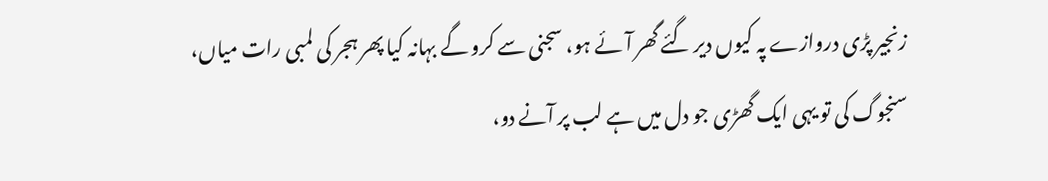زنجير پڑی دروازے پہ کيوں دير گئے گھر آئے ہو، سجنی سے کرو گے بہانہ کيا پھر ہجر کی لمبی رات مياں، سنجوگ کی تو يہی ايک گھڑی جو دل ميں ہے لب پر آنے دو،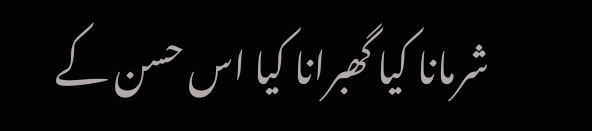شرمانا کيا گھبرانا کيا اس حسن کے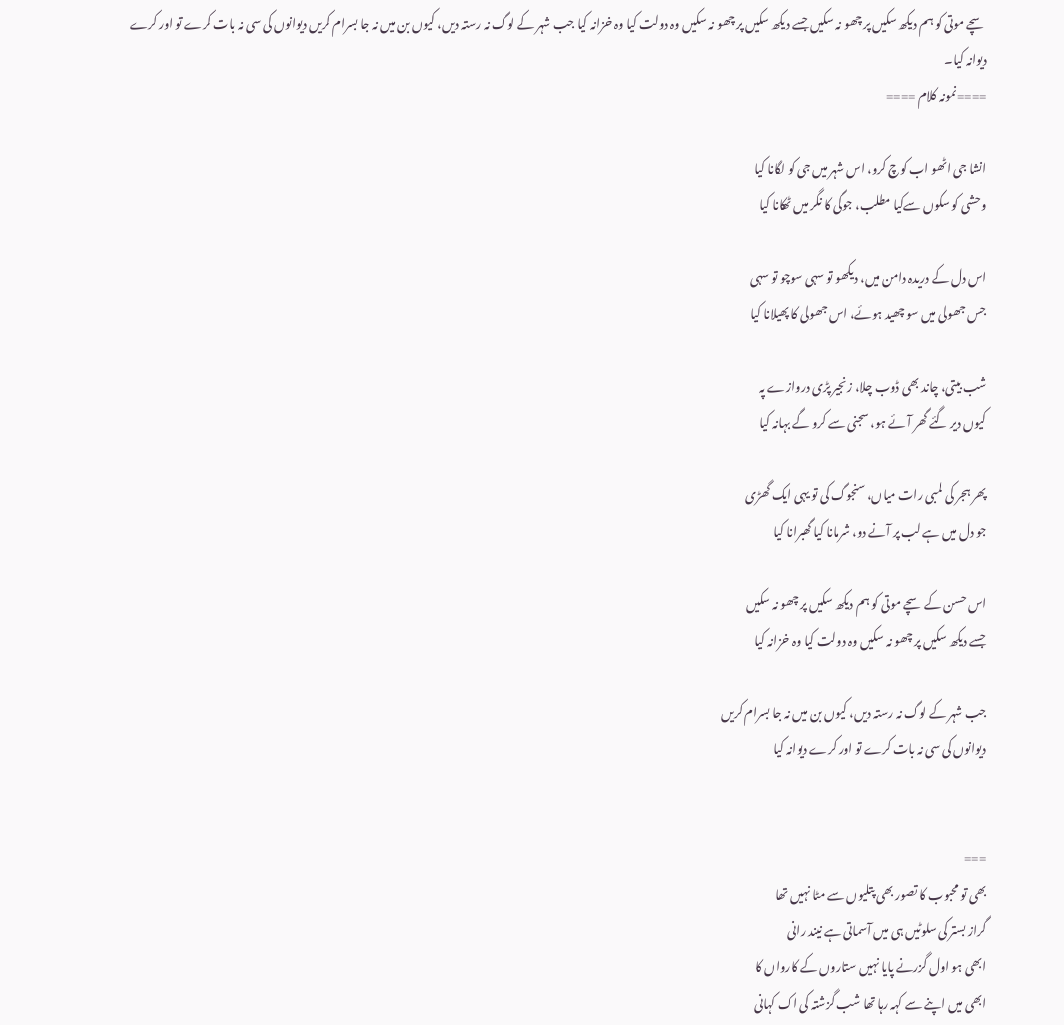سچے موتی کو ہم ديکھ سکيں پر چھو نہ سکيں جسے ديکھ سکيں پر چھو نہ سکيں وہ دولت کيا وہ خزانہ کيا جب شہر کے لوگ نہ رستہ ديں، کيوں بن ميں نہ جا بسرام کریں ديوانوں کی سی نہ بات کرے تو اور کرے ديوانہ کيا۔
====نمونہ کلام ====

انشا جی اٹھو اب کوچ کرو، اس شہر ميں جی کو لگانا کيا
وحشی کو سکوں سےکيا مطلب، جوگی کا نگر ميں ٹھکانا کيا

اس دل کے دريدہ دامن میں، ديکھو تو سہی سوچو تو سہی
جس جھولی ميں سو چھيد ہوئے، اس جھولی کا پھيلانا کيا

شب بيتی، چاند بھی ڈوب چلا، زنجير پڑی دروازے پہ
کيوں دير گئے گھر آئے ہو، سجنی سے کرو گے بہانہ کيا

پھر ہجر کی لمبی رات مياں، سنجوگ کی تو يہی ايک گھڑی
جو دل ميں ہے لب پر آنے دو، شرمانا کيا گھبرانا کيا

اس حسن کے سچے موتی کو ہم ديکھ سکيں پر چھو نہ سکيں
جسے ديکھ سکيں پر چھو نہ سکيں وہ دولت کيا وہ خزانہ کيا

جب شہر کے لوگ نہ رستہ ديں، کيوں بن ميں نہ جا بسرام کریں
ديوانوں کی سی نہ بات کرے تو اور کرے ديوانہ کيا


===
بھی تو محبوب کا تصور بھی پتلیوں سے مٹا نہیں تھا
گراز بستر کی سلوٹیں ہی میں آسماتی ہے نیند رانی
ابھی ہو اول گزرنے پایا نہیں ستاروں کے کارواں کا
ابھی میں اپنے سے کہہ رہا تھا شب گزشتہ کی اک کہانی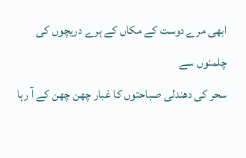ابھی مرے دوست کے مکاں کے ہرے دریچوں کی چلمنوں سے
سحر کی دھندلی صباحتوں کا غبار چھن چھن کے آ رہا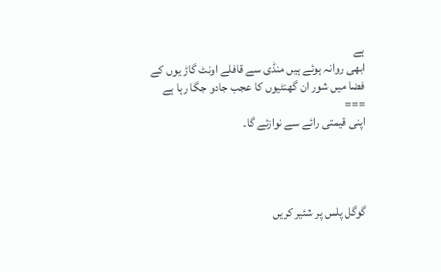ہے
ابھی روانہ ہوئے ہیں منڈی سے قافلے اونٹ گاڑ یوں کے
فضا میں شور ان گھنٹیوں کا عجب جادو جگا رہا ہے
===
اپنی قیمتی رائے سے نوازئے گا۔




گوگل پلس پر شئیر کریں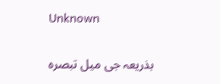Unknown

    بذریعہ جی میل تبصرہ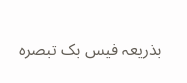بذریعہ فیس بک تبصرہ